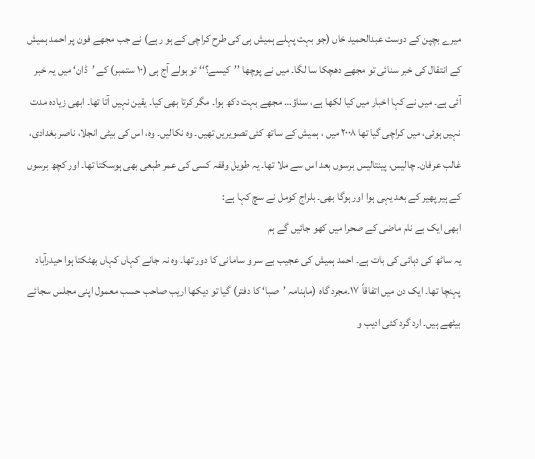میرے بچپن کے دوست عبدالحمید خاں (جو بہت پہلے ہمیش ہی کی طرح کراچی کے ہو رہے) نے جب مجھے فون پر احمد ہمیش کے انتقال کی خبر سنائی تو مجھے دھچکا سا لگا۔ میں نے پوچھا ’’کیسے؟‘‘ تو بولے آج ہی (۱۰ ستمبر) کے ’ڈان‘ میں یہ خبر آئی ہے۔ میں نے کہا اخبار میں کیا لکھا ہے، سناؤ… مجھے بہت دکھ ہوا۔ مگر کرتا بھی کیا۔ یقین نہیں آتا تھا۔ ابھی زیادہ مدت نہیں ہوئی، میں کراچی گیا تھا ۲۰۰۸ میں ، ہمیش کے ساتھ کئی تصویریں تھیں۔ وہ نکالیں۔ وہ، اس کی بیٹی انجلا، ناصر بغدادی، غالب عرفان۔ چالیس، پینتالیس برسوں بعد اس سے ملا تھا۔ یہ طویل وقفہ کسی کی عمر طبعی بھی ہوسکتا تھا۔ اور کچھ برسوں کے ہیر پھیر کے بعد یہی ہوا اور ہوگا بھی۔ بلراج کومل نے سچ کہا ہے:
ابھی ایک بے نام ماضی کے صحرا میں کھو جائیں گے ہم
یہ ساٹھ کی دہائی کی بات ہے۔ احمد ہمیش کی عجیب بے سر و سامانی کا دور تھا۔ وہ نہ جانے کہاں کہاں بھٹکتا ہوا حیدرآباد پہنچا تھا۔ ایک دن میں اتفاقاً ۱۷۔مجرد گاہ (ماہنامہ ’صبا‘ کا دفتر) گیا تو دیکھا اریب صاحب حسب معمول اپنی مجلس سجائے بیٹھے ہیں۔ ارد گرد کئی ادیب و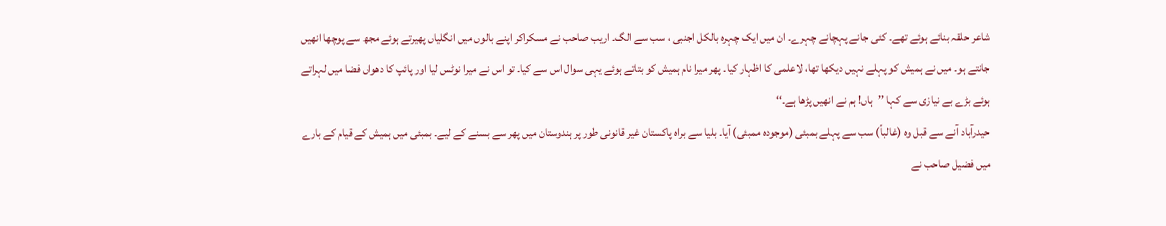شاعر حلقہ بنائے ہوئے تھے۔ کئی جانے پہچانے چہرے۔ ان میں ایک چہرہ بالکل اجنبی ، سب سے الگ۔ اریب صاحب نے مسکراکر اپنے بالوں میں انگلیاں پھیرتے ہوئے مجھ سے پوچھا انھیں جانتے ہو۔ میں نے ہمیش کو پہلے نہیں دیکھا تھا، لاعلمی کا اظہار کیا۔ پھر میرا نام ہمیش کو بتاتے ہوئے یہی سوال اس سے کیا۔ تو اس نے میرا نوٹس لیا اور پائپ کا دھواں فضا میں لہراتے ہوئے بڑے بے نیازی سے کہا ’’ہاں! ہم نے انھیں پڑھا ہے۔‘‘
حیدرآباد آنے سے قبل وہ (غالباً) سب سے پہلے بمبئی (موجودہ ممبئی) آیا۔ بلیا سے براہ پاکستان غیر قانونی طور پر ہندوستان میں پھر سے بسنے کے لیے۔ بمبئی میں ہمیش کے قیام کے بارے میں فضیل صاحب نے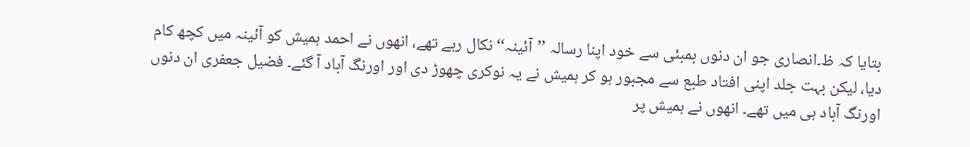بتایا کہ ظ۔انصاری جو ان دنوں بمبئی سے خود اپنا رسالہ ’’آئینہ‘‘ نکال رہے تھے، انھوں نے احمد ہمیش کو آئینہ میں کچھ کام دیا، لیکن بہت جلد اپنی افتاد طبع سے مجبور ہو کر ہمیش نے یہ نوکری چھوڑ دی اور اورنگ آباد آ گئے۔ فضیل جعفری ان دنوں اورنگ آباد ہی میں تھے۔ انھوں نے ہمیش پر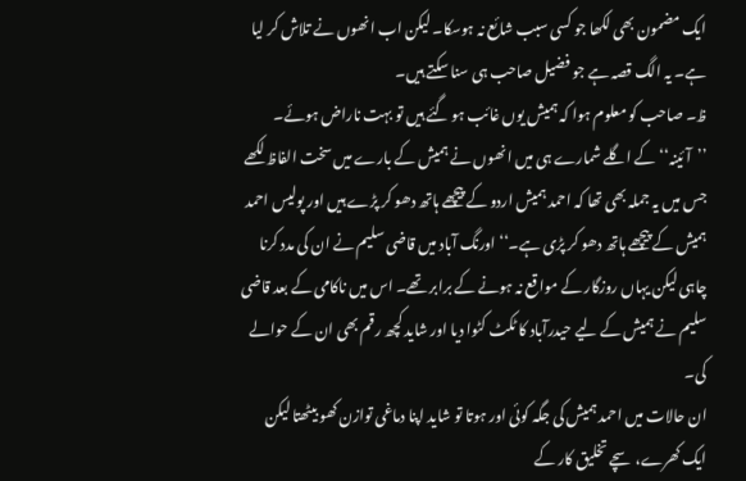ایک مضمون بھی لکھا جو کسی سبب شائع نہ ہوسکا۔ لیکن اب انھوں نے تلاش کر لیا ہے۔ یہ الگ قصہ ہے جو فضیل صاحب ہی سنا سکتے ہیں۔
ظ۔ صاحب کو معلوم ہوا کہ ہمیش یوں غائب ہو گئے ہیں تو بہت ناراض ہوئے۔ ’’آئینہ‘‘ کے اگلے شمارے ہی میں انھوں نے ہمیش کے بارے میں سخت الفاظ لکھے جس میں یہ جملہ بھی تھا کہ احمد ہمیش اردو کے پیچھے ہاتھ دھو کر پڑے ہیں اور پولیس احمد ہمیش کے پیچھے ہاتھ دھو کر پڑی ہے۔‘‘ اورنگ آباد میں قاضی سلیم نے ان کی مدد کرنا چاہی لیکن یہاں روزگار کے مواقع نہ ہونے کے برابر تھے۔ اس میں ناکامی کے بعد قاضی سلیم نے ہمیش کے لیے حیدرآباد کا ٹکٹ کٹوا دیا اور شاید کچھ رقم بھی ان کے حوالے کی۔
ان حالات میں احمد ہمیش کی جگہ کوئی اور ہوتا تو شاید اپنا دماغی توازن کھو بیٹھتا لیکن ایک کھرے، سچے تخلیق کار کے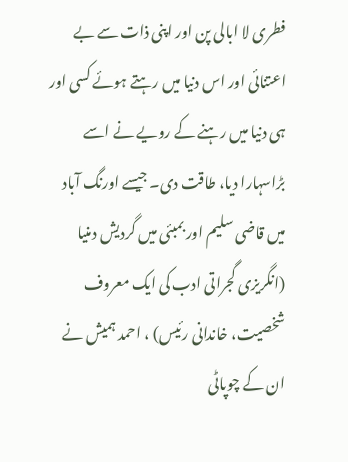فطری لا ابالی پن اور اپنی ذات سے بے اعتنائی اور اس دنیا میں رہتے ہوئے کسی اور ہی دنیا میں رہنے کے رویے نے اسے بڑاسہارا دیا، طاقت دی۔ جیسے اورنگ آباد میں قاضی سلیم اور بمبئی میں گردیش دمنیا (انگریزی گجراتی ادب کی ایک معروف شخصیت، خاندانی رئیس) ، احمد ہمیش نے ان کے چوپاٹی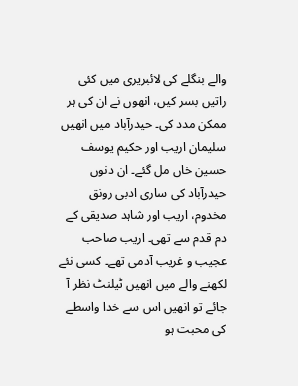والے بنگلے کی لائبریری میں کئی راتیں بسر کیں، انھوں نے ان کی ہر ممکن مدد کی۔ حیدرآباد میں انھیں سلیمان اریب اور حکیم یوسف حسین خاں مل گئے۔ ان دنوں حیدرآباد کی ساری ادبی رونق مخدوم، اریب اور شاہد صدیقی کے دم قدم سے تھی۔ اریب صاحب عجیب و غریب آدمی تھے۔ کسی نئے لکھنے والے میں انھیں ٹیلنٹ نظر آ جائے تو انھیں اس سے خدا واسطے کی محبت ہو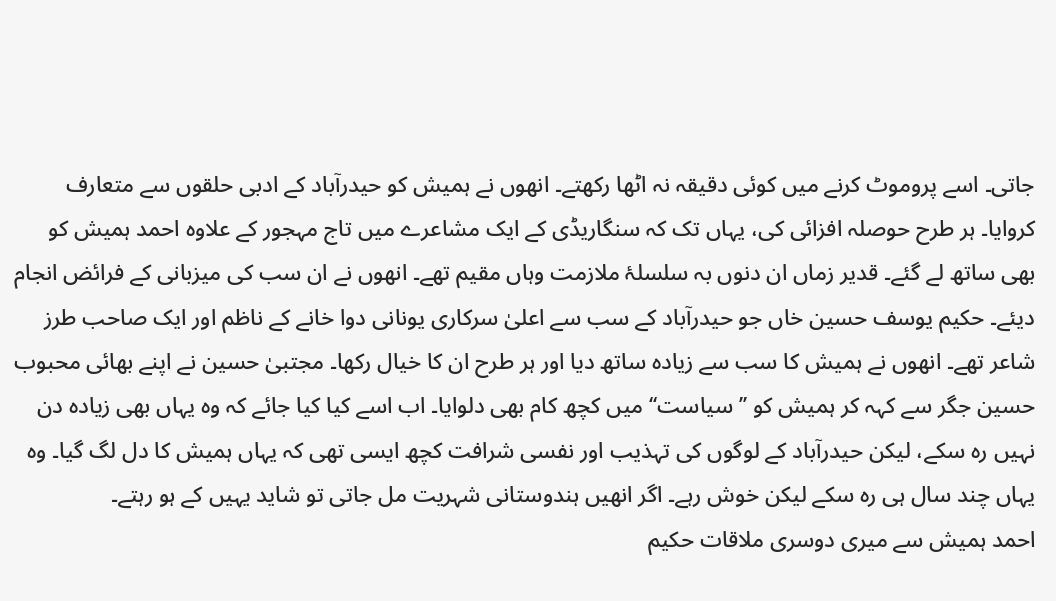جاتی۔ اسے پروموٹ کرنے میں کوئی دقیقہ نہ اٹھا رکھتے۔ انھوں نے ہمیش کو حیدرآباد کے ادبی حلقوں سے متعارف کروایا۔ ہر طرح حوصلہ افزائی کی، یہاں تک کہ سنگاریڈی کے ایک مشاعرے میں تاج مہجور کے علاوہ احمد ہمیش کو بھی ساتھ لے گئے۔ قدیر زماں ان دنوں بہ سلسلۂ ملازمت وہاں مقیم تھے۔ انھوں نے ان سب کی میزبانی کے فرائض انجام دیئے۔ حکیم یوسف حسین خاں جو حیدرآباد کے سب سے اعلیٰ سرکاری یونانی دوا خانے کے ناظم اور ایک صاحب طرز شاعر تھے۔ انھوں نے ہمیش کا سب سے زیادہ ساتھ دیا اور ہر طرح ان کا خیال رکھا۔ مجتبیٰ حسین نے اپنے بھائی محبوب حسین جگر سے کہہ کر ہمیش کو ’’سیاست‘‘ میں کچھ کام بھی دلوایا۔ اب اسے کیا کیا جائے کہ وہ یہاں بھی زیادہ دن نہیں رہ سکے، لیکن حیدرآباد کے لوگوں کی تہذیب اور نفسی شرافت کچھ ایسی تھی کہ یہاں ہمیش کا دل لگ گیا۔ وہ یہاں چند سال ہی رہ سکے لیکن خوش رہے۔ اگر انھیں ہندوستانی شہریت مل جاتی تو شاید یہیں کے ہو رہتے۔
احمد ہمیش سے میری دوسری ملاقات حکیم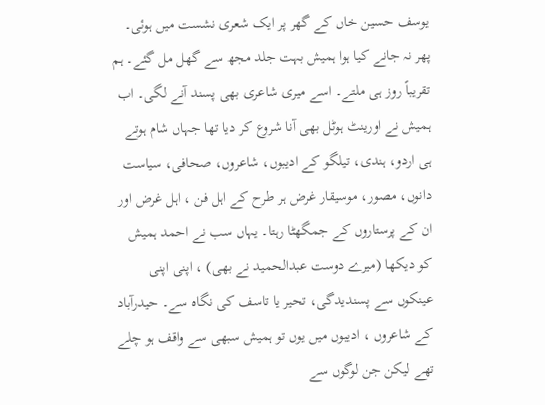یوسف حسین خاں کے گھر پر ایک شعری نشست میں ہوئی۔ پھر نہ جانے کیا ہوا ہمیش بہت جلد مجھ سے گھل مل گئے۔ ہم تقریباً روز ہی ملتے۔ اسے میری شاعری بھی پسند آنے لگی۔ اب ہمیش نے اورینٹ ہوٹل بھی آنا شروع کر دیا تھا جہاں شام ہوتے ہی اردو، ہندی، تیلگو کے ادیبوں، شاعروں، صحافی، سیاست دانوں، مصور، موسیقار غرض ہر طرح کے اہل فن ، اہل غرض اور ان کے پرستاروں کے جمگھٹا رہتا۔ یہاں سب نے احمد ہمیش کو دیکھا (میرے دوست عبدالحمید نے بھی) ، اپنی اپنی عینکوں سے پسندیدگی، تحیر یا تاسف کی نگاہ سے۔ حیدرآباد کے شاعروں ، ادیبوں میں یوں تو ہمیش سبھی سے واقف ہو چلے تھے لیکن جن لوگوں سے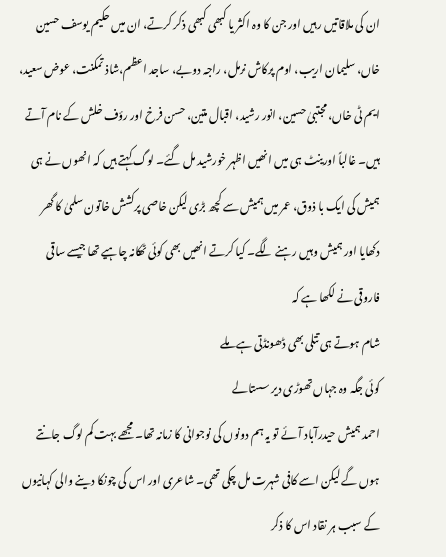ان کی ملاقاتیں رہیں اور جن کا وہ اکثر یا کبھی کبھی ذکر کرتے، ان میں حکیم یوسف حسین خاں، سلیمان اریب، اوم پرکاش نرمل، راجہ دوبے، ساجد اعظم،شاذ تمکنت، عوض سعید، ایم ٹی خاں، مجتبیٰ حسین، انور رشید، اقبال متین، حسن فرخ اور رؤف خلش کے نام آتے ہیں۔ غالباً اورینٹ ہی میں انھیں اظہر خورشید مل گئے۔ لوگ کہتے ہیں کہ انھوں نے ہی ہمیش کی ایک با ذوق، عمر میں ہمیش سے کچھ بڑی لیکن خاصی پرکشش خاتون سلمیٰ کا گھر دکھایا اور ہمیش وہیں رہنے لگے۔ کیا کرتے انھیں بھی کوئی ٹھکانہ چاہیے تھا جیسے ساقی فاروقی نے لکھا ہے کہ
شام ہوتے ہی تتلی بھی ڈھونڈتی ہے ملے
کوئی جگہ وہ جہاں تھوڑی دیر سستالے
احمد ہمیش حیدرآباد آئے تو یہ ہم دونوں کی نوجوانی کا زمانہ تھا۔ مجھے بہت کم لوگ جانتے ہوں گے لیکن اسے کافی شہرت مل چکی تھی۔ شاعری اور اس کی چونکا دینے والی کہانیوں کے سبب ہر نقاد اس کا ذکر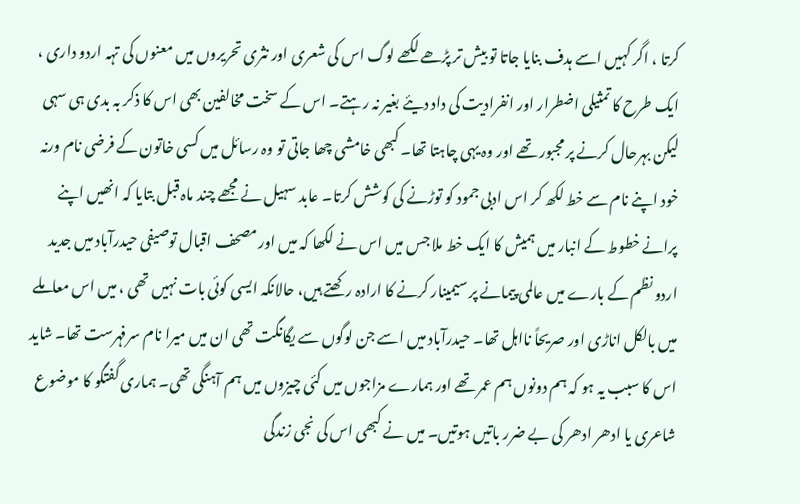کرتا ، اگر کہیں اسے ہدف بنایا جاتا تو بیش تر پڑھے لکھے لوگ اس کی شعری اور نثری تحریروں میں معنوں کی تہہ اردو داری ، ایک طرح کا تمثیلی اضطرار اور انفرادیت کی داد دیئے بغیر نہ رہتے۔ اس کے سخت مخالفین بھی اس کا ذکر بہ بدی ہی سہی لیکن بہرحال کرنے پر مجبور تھے اور وہ یہی چاہتا تھا۔ کبھی خامشی چھا جاتی تو وہ رسائل میں کسی خاتون کے فرضی نام ورنہ خود اپنے نام سے خط لکھ کر اس ادبی جمود کو توڑنے کی کوشش کرتا۔ عابد سہیل نے مجھے چند ماہ قبل بتایا کہ انھیں اپنے پرانے خطوط کے انبار میں ہمیش کا ایک خط ملا جس میں اس نے لکھا کہ میں اور مصحف اقبال توصیفی حیدرآباد میں جدید اردو نظم کے بارے میں عالمی پیمانے پر سیمینار کرنے کا ارادہ رکھتے ہیں، حالانکہ ایسی کوئی بات نہیں تھی ، میں اس معاملے میں بالکل اناڑی اور صریحاً نااہل تھا۔ حیدرآباد میں اسے جن لوگوں سے یگانگت تھی ان میں میرا نام سرفہرست تھا۔ شاید اس کا سبب یہ ہو کہ ہم دونوں ہم عمر تھے اور ہمارے مزاجوں میں کئی چیزوں میں ہم آہنگی تھی۔ ہماری گفتگو کا موضوع شاعری یا ادھر ادھر کی بے ضرر باتیں ہوتیں۔ میں نے کبھی اس کی نجی زندگی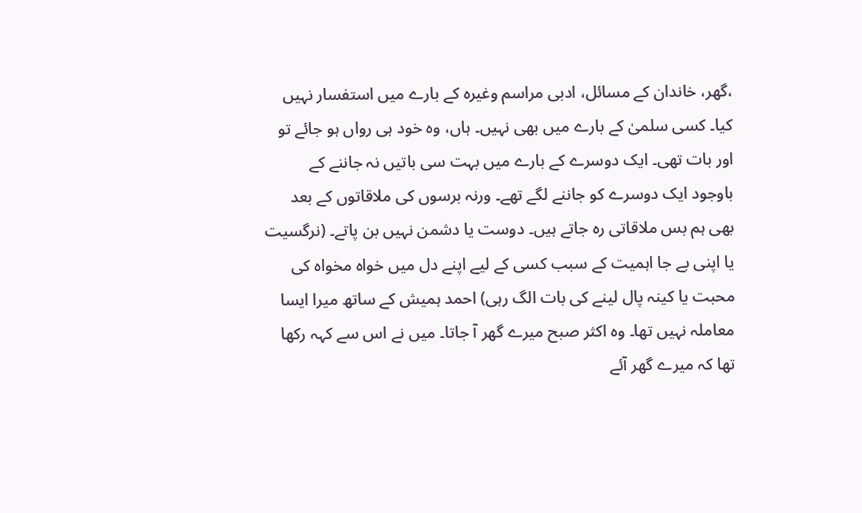،گھر، خاندان کے مسائل، ادبی مراسم وغیرہ کے بارے میں استفسار نہیں کیا۔ کسی سلمیٰ کے بارے میں بھی نہیں۔ ہاں، وہ خود ہی رواں ہو جائے تو اور بات تھی۔ ایک دوسرے کے بارے میں بہت سی باتیں نہ جاننے کے باوجود ایک دوسرے کو جاننے لگے تھے۔ ورنہ برسوں کی ملاقاتوں کے بعد بھی ہم بس ملاقاتی رہ جاتے ہیں۔ دوست یا دشمن نہیں بن پاتے۔ (نرگسیت یا اپنی بے جا اہمیت کے سبب کسی کے لیے اپنے دل میں خواہ مخواہ کی محبت یا کینہ پال لینے کی بات الگ رہی) احمد ہمیش کے ساتھ میرا ایسا معاملہ نہیں تھا۔ وہ اکثر صبح میرے گھر آ جاتا۔ میں نے اس سے کہہ رکھا تھا کہ میرے گھر آئے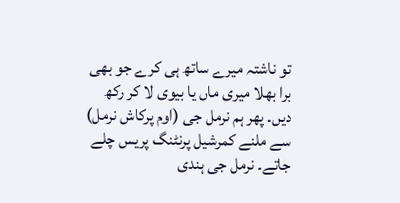تو ناشتہ میرے ساتھ ہی کرے جو بھی برا بھلا میری ماں یا بیوی لا کر رکھ دیں۔ پھر ہم نرمل جی (اوم پرکاش نرمل) سے ملنے کمرشیل پرنٹنگ پریس چلے جاتے۔ نرمل جی ہندی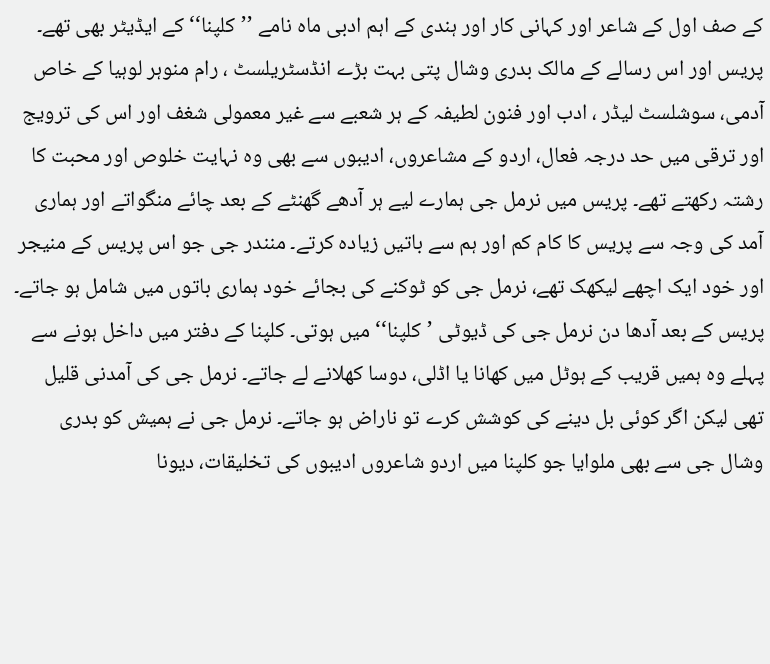کے صف اول کے شاعر اور کہانی کار اور ہندی کے اہم ادبی ماہ نامے ’’کلپنا‘‘ کے ایڈیٹر بھی تھے۔ پریس اور اس رسالے کے مالک بدری وشال پتی بہت بڑے انڈسٹریلسٹ ، رام منوہر لوہیا کے خاص آدمی، سوشلسٹ لیڈر ، ادب اور فنون لطیفہ کے ہر شعبے سے غیر معمولی شغف اور اس کی ترویج اور ترقی میں حد درجہ فعال، اردو کے مشاعروں، ادیبوں سے بھی وہ نہایت خلوص اور محبت کا رشتہ رکھتے تھے۔ پریس میں نرمل جی ہمارے لیے ہر آدھے گھنٹے کے بعد چائے منگواتے اور ہماری آمد کی وجہ سے پریس کا کام کم اور ہم سے باتیں زیادہ کرتے۔ منندر جی جو اس پریس کے منیجر اور خود ایک اچھے لیکھک تھے، نرمل جی کو ٹوکنے کی بجائے خود ہماری باتوں میں شامل ہو جاتے۔ پریس کے بعد آدھا دن نرمل جی کی ڈیوٹی ’کلپنا‘‘ میں ہوتی۔ کلپنا کے دفتر میں داخل ہونے سے پہلے وہ ہمیں قریب کے ہوٹل میں کھانا یا اڈلی، دوسا کھلانے لے جاتے۔ نرمل جی کی آمدنی قلیل تھی لیکن اگر کوئی بل دینے کی کوشش کرے تو ناراض ہو جاتے۔ نرمل جی نے ہمیش کو بدری وشال جی سے بھی ملوایا جو کلپنا میں اردو شاعروں ادیبوں کی تخلیقات، دیونا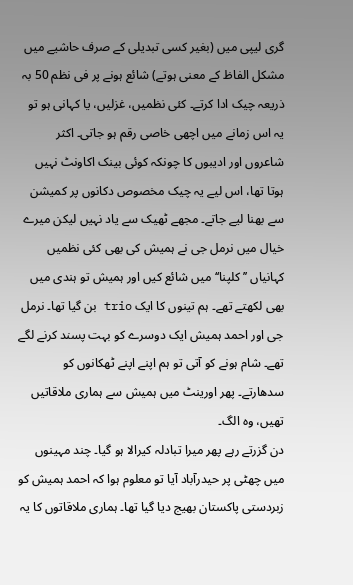گری لیپی میں (بغیر کسی تبدیلی کے صرف حاشیے میں مشکل الفاظ کے معنی ہوتے) شائع ہونے پر فی نظم 50 بہ ذریعہ چیک ادا کرتے۔ کئی نظمیں، غزلیں، یا کہانی ہو تو یہ اس زمانے میں اچھی خاصی رقم ہو جاتی۔ اکثر شاعروں اور ادیبوں کا چونکہ کوئی بینک اکاونٹ نہیں ہوتا تھا، اس لیے یہ چیک مخصوص دکانوں پر کمیشن سے بھنا لیے جاتے۔ مجھے ٹھیک سے یاد نہیں لیکن میرے خیال میں نرمل جی نے ہمیش کی بھی کئی نظمیں کہانیاں ’’کلپنا‘‘ میں شائع کیں اور ہمیش تو ہندی میں بھی لکھتے تھے۔ ہم تینوں کا ایک trio بن گیا تھا۔ نرمل جی اور احمد ہمیش ایک دوسرے کو بہت پسند کرنے لگے تھے۔ شام ہونے کو آتی تو ہم اپنے اپنے ٹھکانوں کو سدھارتے۔ پھر اورینٹ میں ہمیش سے ہماری ملاقاتیں تھیں، وہ الگ۔
دن گزرتے رہے پھر میرا تبادلہ کیرالا ہو گیا۔ چند مہینوں میں چھٹی پر حیدرآباد آیا تو معلوم ہوا کہ احمد ہمیش کو زبردستی پاکستان بھیج دیا گیا تھا۔ ہماری ملاقاتوں کا یہ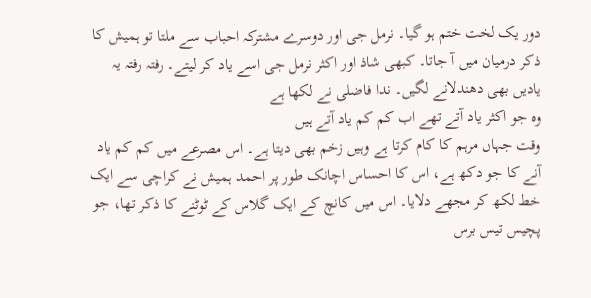دور یک لخت ختم ہو گیا۔ نرمل جی اور دوسرے مشترکہ احباب سے ملتا تو ہمیش کا ذکر درمیان میں آ جاتا۔ کبھی شاذ اور اکثر نرمل جی اسے یاد کر لیتے۔ رفتہ رفتہ یہ یادیں بھی دھندلانے لگیں۔ ندا فاضلی نے لکھا ہے
وہ جو اکثر یاد آتے تھے اب کم کم یاد آتے ہیں
وقت جہاں مرہم کا کام کرتا ہے وہیں زخم بھی دیتا ہے۔ اس مصرعے میں کم کم یاد آنے کا جو دکھ ہے، اس کا احساس اچانک طور پر احمد ہمیش نے کراچی سے ایک خط لکھ کر مجھے دلایا۔ اس میں کانچ کے ایک گلاس کے ٹوٹنے کا ذکر تھا، جو پچیس تیس برس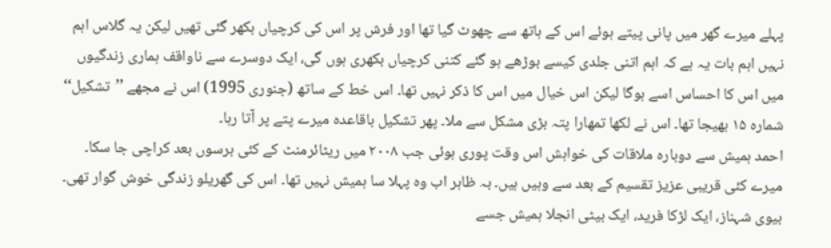پہلے میرے گھر میں پانی پیتے ہوئے اس کے ہاتھ سے چھوٹ گیا تھا اور فرش پر اس کی کرچیاں بکھر گئی تھیں لیکن یہ گلاس اہم نہیں اہم بات یہ ہے کہ اہم اتنی جلدی کیسے بوڑھے ہو گئے کتنی کرچیاں بکھری ہوں گی، ایک دوسرے سے ناواقف ہماری زندگیوں میں اس کا احساس اسے ہوگا لیکن اس خیال میں اس کا ذکر نہیں تھا۔ اس خط کے ساتھ (جنوری 1995) اس نے مجھے ’’تشکیل‘‘ شمارہ ۱۵ بھیجا تھا۔ اس نے لکھا تمھارا پتہ بڑی مشکل سے ملا۔ پھر تشکیل باقاعدہ میرے پتے پر آتا رہا۔
احمد ہمیش سے دوبارہ ملاقات کی خواہش اس وقت پوری ہوئی جب ۲۰۰۸ میں ریٹائرمنٹ کے کئی برسوں بعد کراچی جا سکا۔ میرے کئی قریبی عزیز تقسیم کے بعد سے وہیں ہیں۔ بہ ظاہر اب وہ پہلا سا ہمیش نہیں تھا۔ اس کی گھریلو زندگی خوش گوار تھی۔ بیوی شہناز، ایک لڑکا فرید، ایک بیٹی انجلا ہمیش جسے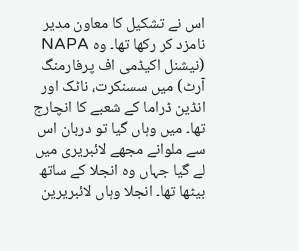اس نے تشکیل کا معاون مدیر نامزد کر رکھا تھا۔ وہ NAPA (نیشنل اکیڈمی اف پرفارمنگ آرٹ) میں سسنکرت، ناٹک اور انڈین ڈراما کے شعبے کا انچارج تھا۔ میں وہاں گیا تو دربان اس سے ملوانے مجھے لائبریری میں لے گیا جہاں وہ انجلا کے ساتھ بیٹھا تھا۔ انجلا وہاں لائبریرین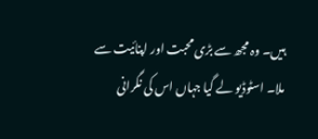ہیں۔ وہ مجھ سے بڑی محبت اور اپنائیت سے ملا۔ اسٹوڈیو لے گیا جہاں اس کی نگرانی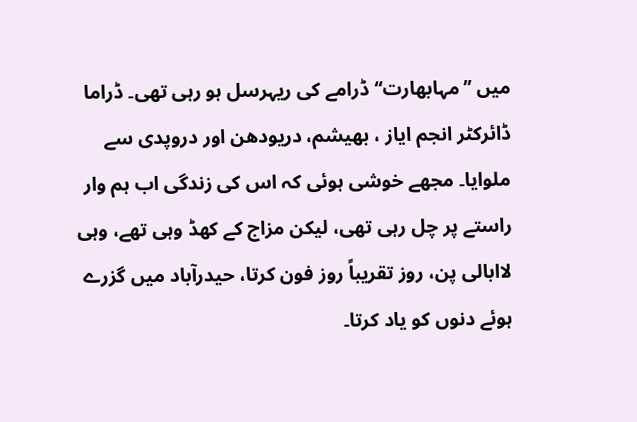میں ’’مہابھارت‘‘ ڈرامے کی ریہرسل ہو رہی تھی۔ ڈراما ڈائرکٹر انجم ایاز ، بھیشم، دریودھن اور دروپدی سے ملوایا۔ مجھے خوشی ہوئی کہ اس کی زندگی اب ہم وار راستے پر چل رہی تھی، لیکن مزاج کے کھڈ وہی تھے، وہی لاابالی پن، روز تقریباً روز فون کرتا، حیدرآباد میں گزرے ہوئے دنوں کو یاد کرتا۔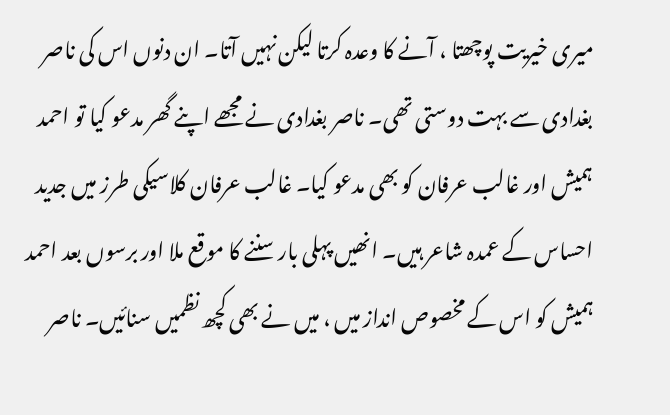میری خیریت پوچھتا ، آنے کا وعدہ کرتا لیکن نہیں آتا۔ ان دنوں اس کی ناصر بغدادی سے بہت دوستی تھی۔ ناصر بغدادی نے مجھے اپنے گھر مدعو کیا تو احمد ہمیش اور غالب عرفان کو بھی مدعو کیا۔ غالب عرفان کلاسیکی طرز میں جدید احساس کے عمدہ شاعر ہیں۔ انھیں پہلی بار سننے کا موقع ملا اور برسوں بعد احمد ہمیش کو اس کے مخصوص انداز میں ، میں نے بھی کچھ نظمیں سنائیں۔ ناصر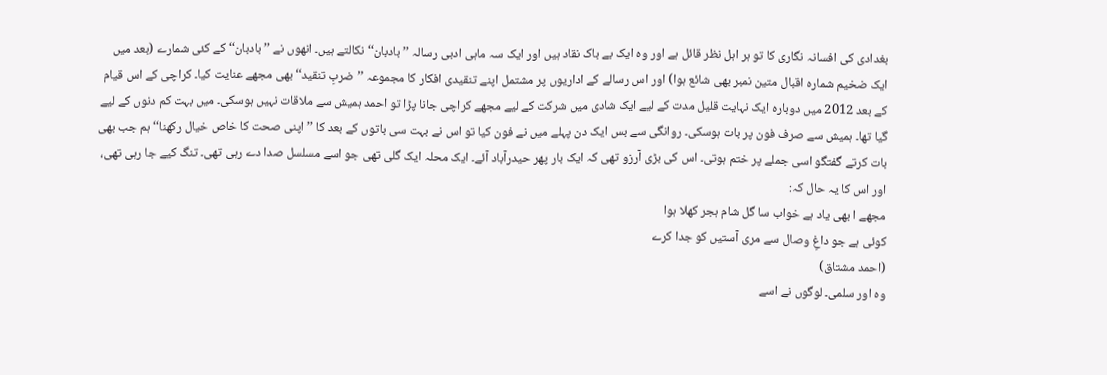بغدادی کی افسانہ نگاری کا تو ہر اہل نظر قائل ہے اور وہ ایک بے باک نقاد ہیں اور ایک سہ ماہی ادبی رسالہ ’’بادبان‘‘ نکالتے ہیں۔ انھوں نے ’’بادبان‘‘ کے کئی شمارے (بعد میں ایک ضخیم شمارہ اقبال متین نمبر بھی شائع ہوا) اور اس رسالے کے اداریوں پر مشتمل اپنے تنقیدی افکار کا مجموعہ ’’ضربِ تنقید‘‘ بھی مجھے عنایت کیا۔ کراچی کے اس قیام کے بعد 2012 میں دوبارہ ایک نہایت قلیل مدت کے لیے ایک شادی میں شرکت کے لیے مجھے کراچی جانا پڑا تو احمد ہمیش سے ملاقات نہیں ہوسکی۔ میں بہت کم دنوں کے لیے گیا تھا۔ ہمیش سے صرف فون پر بات ہوسکی۔ روانگی سے بس ایک دن پہلے میں نے فون کیا تو اس نے بہت سی باتوں کے بعد کا ’’اپنی صحت کا خاص خیال رکھنا‘‘ ہم جب بھی بات کرتے گفتگو اسی جملے پر ختم ہوتی۔ اس کی بڑی آرزو تھی کہ ایک بار پھر حیدرآباد آئے۔ ایک محلہ ایک گلی تھی جو اسے مسلسل صدا دے رہی تھی۔ تنگ کیے جا رہی تھی، اور اس کا یہ حال کہ:
مجھے ا بھی یاد ہے خواب سا گل شام ہجر کھلا ہوا
کوئی ہے جو داغِ وصال سے مری آستیں کو جدا کرے
(احمد مشتاق)
وہ اور سلمی۔ لوگوں نے اسے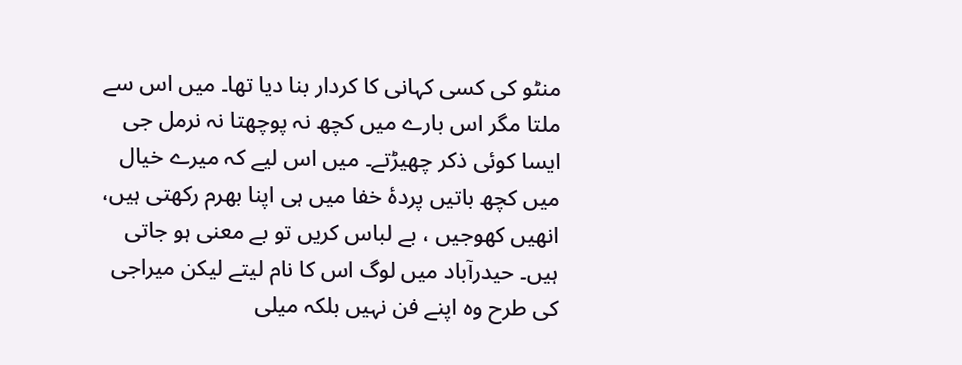منٹو کی کسی کہانی کا کردار بنا دیا تھا۔ میں اس سے ملتا مگر اس بارے میں کچھ نہ پوچھتا نہ نرمل جی ایسا کوئی ذکر چھیڑتے۔ میں اس لیے کہ میرے خیال میں کچھ باتیں پردۂ خفا میں ہی اپنا بھرم رکھتی ہیں، انھیں کھوجیں ، بے لباس کریں تو بے معنی ہو جاتی ہیں۔ حیدرآباد میں لوگ اس کا نام لیتے لیکن میراجی کی طرح وہ اپنے فن نہیں بلکہ میلی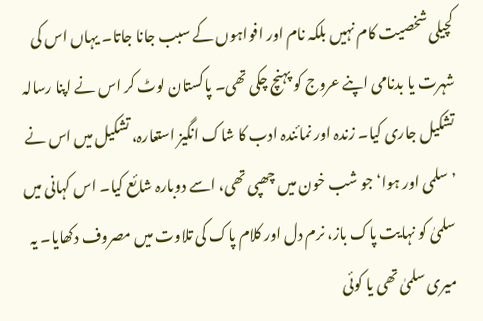کچیلی شخصیت کام نہیں بلکہ نام اور افواہوں کے سبب جانا جاتا۔ یہاں اس کی شہرت یا بدنامی اپنے عروج کو پہنچ چکی تھی۔ پاکستان لوٹ کر اس نے اپنا رسالہ تشکیل جاری کیا۔ زندہ اور نمائندہ ادب کا شاک انگیز استعارہ، تشکیل میں اس نے ’سلمی اور ہوا‘ جو شب خون میں چھپی تھی، اسے دوبارہ شائع کیا۔ اس کہانی میں سلمیٰ کو نہایت پاک باز، نرم دل اور کلام پاک کی تلاوت میں مصروف دکھایا۔ یہ میری سلمیٰ تھی یا کوئی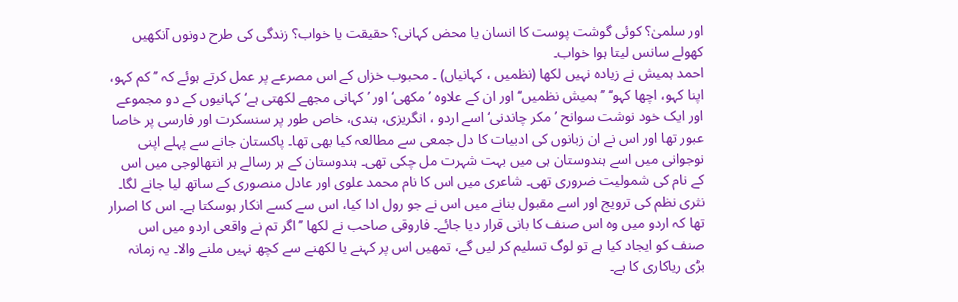اور سلمیٰ؟ کوئی گوشت پوست کا انسان یا محض کہانی؟ حقیقت یا خواب؟ زندگی کی طرح دونوں آنکھیں کھولے سانس لیتا ہوا خواب۔
احمد ہمیش نے زیادہ نہیں لکھا (نظمیں ، کہانیاں) ۔ محبوب خزاں کے اس مصرعے پر عمل کرتے ہوئے کہ ’’کم کہو، اپنا کہو، اچھا کہو‘‘ ’’ہمیش نظمیں‘‘ اور ان کے علاوہ ’مکھی‘ اور ’کہانی مجھے لکھتی ہے‘ کہانیوں کے دو مجموعے اور ایک خود نوشت سوانح ’مکر چاندنی‘ اسے اردو ، انگریزی، ہندی، خاص طور پر سنسکرت اور فارسی پر خاصا عبور تھا اور اس نے ان زبانوں کی ادبیات کا دل جمعی سے مطالعہ کیا بھی تھا۔ پاکستان جانے سے پہلے اپنی نوجوانی میں اسے ہندوستان ہی میں بہت شہرت مل چکی تھی۔ ہندوستان کے ہر رسالے ہر انتھالوجی میں اس کے نام کی شمولیت ضروری تھی۔ شاعری میں اس کا نام محمد علوی اور عادل منصوری کے ساتھ لیا جانے لگا۔ نثری نظم کی ترویج اور اسے مقبول بنانے میں اس نے جو رول ادا کیا، اس سے کسے انکار ہوسکتا ہے۔ اس کا اصرار تھا کہ اردو میں وہ اس صنف کا بانی قرار دیا جائے۔ فاروقی صاحب نے لکھا ’’اگر تم نے واقعی اردو میں اس صنف کو ایجاد کیا ہے تو لوگ تسلیم کر لیں گے، تمھیں اس پر کہنے یا لکھنے سے کچھ نہیں ملنے والا۔ یہ زمانہ بڑی ریاکاری کا ہے۔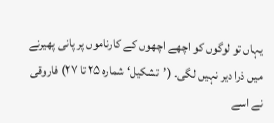یہاں تو لوگوں کو اچھے اچھوں کے کارناموں پر پانی پھیرنے میں ذرا دیر نہیں لگی۔ (’تشکیل‘ شمارہ ۲۵ تا ۲۷) فاروقی نے اسے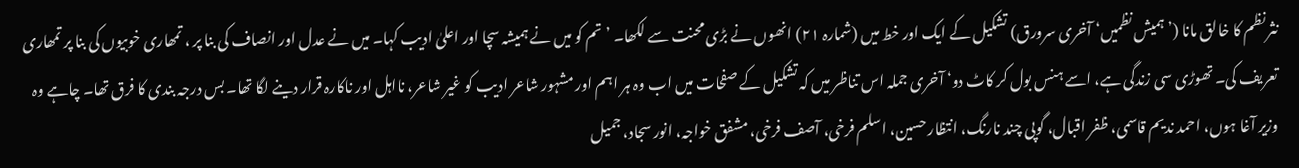نثر نظم کا خالق مانا (’ہمیش نظمیں‘ آخری سرورق) تشکیل کے ایک اور خط میں (شمارہ ۲۱) انھوں نے بڑی محنت سے لکھا۔ ’تم کو میں نے ہمیشہ سچا اور اعلیٰ ادیب کہا۔ میں نے عدل اور انصاف کی بنا پر ، تمھاری خوبیوں کی بنا پر تمھاری تعریف کی۔ تھوڑی سی زندگی ہے، اسے ہنس بول کر کاٹ دو‘ آخری جملہ اس تناظر میں کہ تشکیل کے صفحات میں اب وہ ہر اہم اور مشہور شاعر ادیب کو غیر شاعر، نااہل اور ناکارہ قرار دینے لگا تھا۔ بس درجہ بندی کا فرق تھا۔ چاہے وہ وزیر آغا ہوں، احمد ندیم قاسمی، ظفر اقبال، گوپی چند نارنگ، انتظار حسین، اسلم فرخی، آصف فرخی، مشفق خواجہ، انور سجاد، جمیل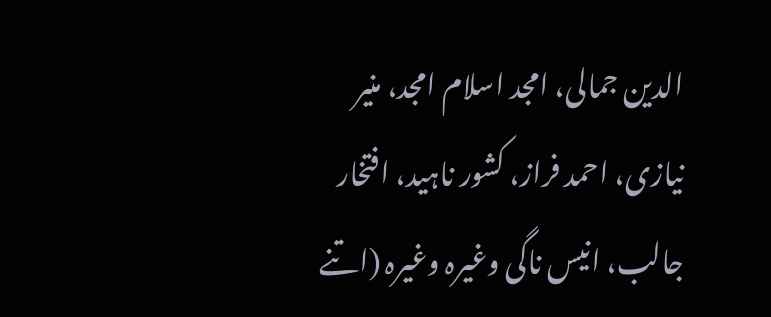الدین جمالی، امجد اسلام امجد، منیر نیازی، احمد فراز، کشور ناہید، افتخار جالب، انیس ناگی وغیرہ وغیرہ (اتنے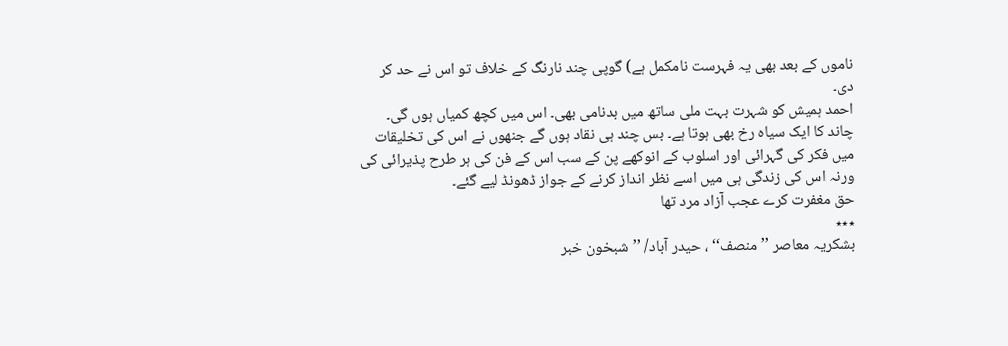ناموں کے بعد بھی یہ فہرست نامکمل ہے) گوپی چند نارنگ کے خلاف تو اس نے حد کر دی۔
احمد ہمیش کو شہرت بہت ملی ساتھ میں بدنامی بھی۔ اس میں کچھ کمیاں ہوں گی۔ چاند کا ایک سیاہ رخ بھی ہوتا ہے۔ بس چند ہی نقاد ہوں گے جنھوں نے اس کی تخلیقات میں فکر کی گہرائی اور اسلوب کے انوکھے پن کے سب اس کے فن کی ہر طرح پذیرائی کی ورنہ اس کی زندگی ہی میں اسے نظر انداز کرنے کے جواز ڈھونڈ لیے گئے۔
حق مغفرت کرے عجب آزاد مرد تھا
٭٭٭
بشکریہ معاصر ’’منصف‘‘ ، حیدر آباد/ ’’شبخون خبر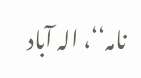نامہ‘‘، الہ آباد